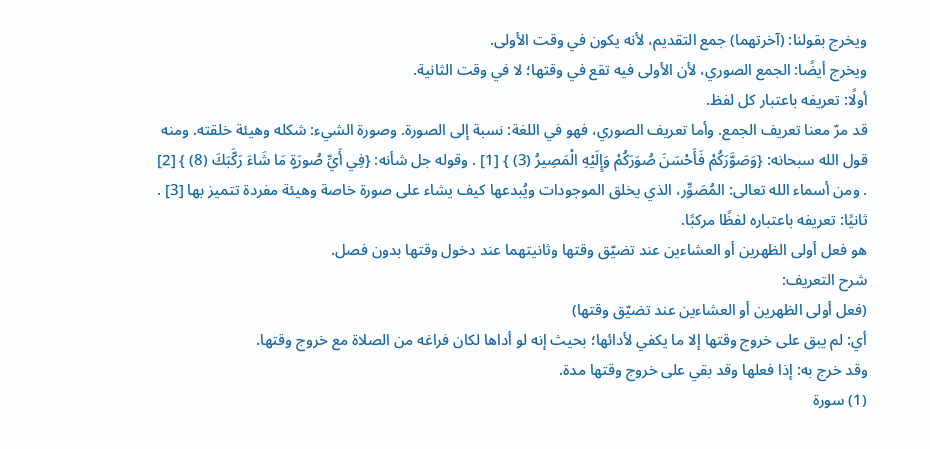ويخرج بقولنا: (آخرتهما) جمع التقديم، لأنه يكون في وقت الأولى.
ويخرج أيضًا: الجمع الصوري، لأن الأولى فيه تقع في وقتها؛ لا في وقت الثانية.
أولًا: تعريفه باعتبار كل لفظ.
قد مرّ معنا تعريف الجمع. وأما تعريف الصوري، فهو في اللغة: نسبة إلى الصورة. وصورة الشيء: شكله وهيئة خلقته. ومنه قول الله سبحانه: {وَصَوَّرَكُمْ فَأَحْسَنَ صُوَرَكُمْ وَإِلَيْهِ الْمَصِيرُ (3) } [1] . وقوله جل شأنه: {فِي أَيِّ صُورَةٍ مَا شَاءَ رَكَّبَكَ (8) } [2] . ومن أسماء الله تعالى: المُصَوِّر، الذي يخلق الموجودات ويُبدعها كيف يشاء على صورة خاصة وهيئة مفردة تتميز بها [3] .
ثانيًا: تعريفه باعتباره لفظًا مركبًا.
هو فعل أولى الظهرين أو العشاءين عند تضيّق وقتها وثانيتهما عند دخول وقتها بدون فصل.
شرح التعريف:
(فعل أولى الظهرين أو العشاءين عند تضيّق وقتها)
أي: لم يبق على خروج وقتها إلا ما يكفي لأدائها؛ بحيث إنه لو أداها لكان فراغه من الصلاة مع خروج وقتها.
وقد خرج به: إذا فعلها وقد بقي على خروج وقتها مدة.
(1) سورة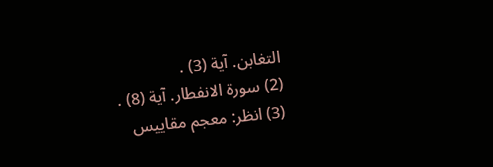التغابن. آية (3) .
(2) سورة الانفطار. آية (8) .
(3) انظر: معجم مقاييس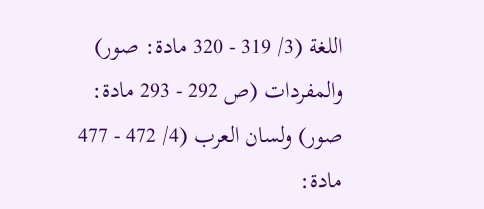اللغة (3/ 319 - 320 مادة: صور) والمفردات (ص 292 - 293 مادة: صور) ولسان العرب (4/ 472 - 477 مادة: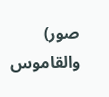صور) والقاموس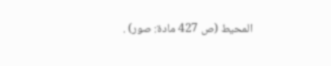المحيط (ص 427 مادة: صور) .